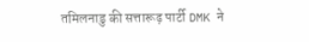तमिलनाडु की सत्तारूढ़ पार्टी DMK ने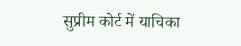सुप्रीम कोर्ट में याचिका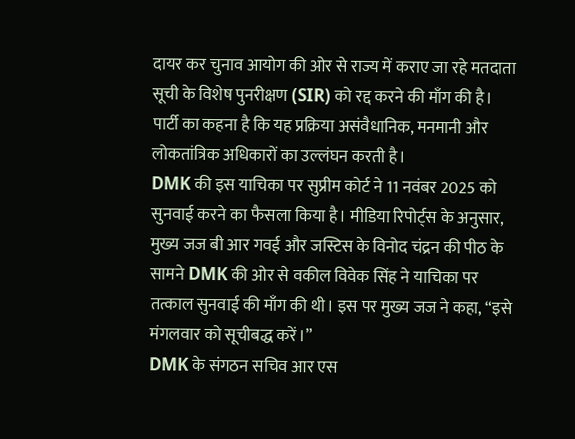दायर कर चुनाव आयोग की ओर से राज्य में कराए जा रहे मतदाता सूची के विशेष पुनरीक्षण (SIR) को रद्द करने की माँग की है। पार्टी का कहना है कि यह प्रक्रिया असंवैधानिक, मनमानी और लोकतांत्रिक अधिकारों का उल्लंघन करती है।
DMK की इस याचिका पर सुप्रीम कोर्ट ने 11 नवंबर 2025 को सुनवाई करने का फैसला किया है। मीडिया रिपोर्ट्स के अनुसार, मुख्य जज बी आर गवई और जस्टिस के विनोद चंद्रन की पीठ के सामने DMK की ओर से वकील विवेक सिंह ने याचिका पर तत्काल सुनवाई की माँग की थी। इस पर मुख्य जज ने कहा, “इसे मंगलवार को सूचीबद्ध करें।”
DMK के संगठन सचिव आर एस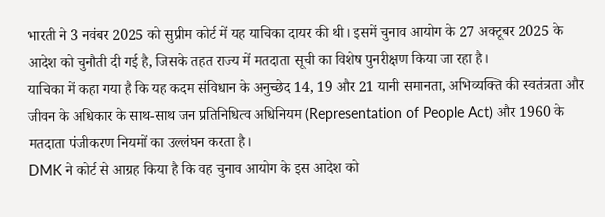भारती ने 3 नवंबर 2025 को सुप्रीम कोर्ट में यह याचिका दायर की थी। इसमें चुनाव आयोग के 27 अक्टूबर 2025 के आदेश को चुनौती दी गई है, जिसके तहत राज्य में मतदाता सूची का विशेष पुनरीक्षण किया जा रहा है।
याचिका में कहा गया है कि यह कदम संविधान के अनुच्छेद 14, 19 और 21 यानी समानता, अभिव्यक्ति की स्वतंत्रता और जीवन के अधिकार के साथ-साथ जन प्रतिनिधित्व अधिनियम (Representation of People Act) और 1960 के मतदाता पंजीकरण नियमों का उल्लंघन करता है।
DMK ने कोर्ट से आग्रह किया है कि वह चुनाव आयोग के इस आदेश को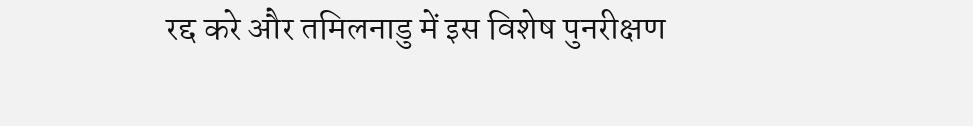रद्द करे और तमिलनाडु में इस विशेष पुनरीक्षण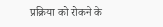प्रक्रिया को रोकने के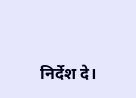निर्देश दे।